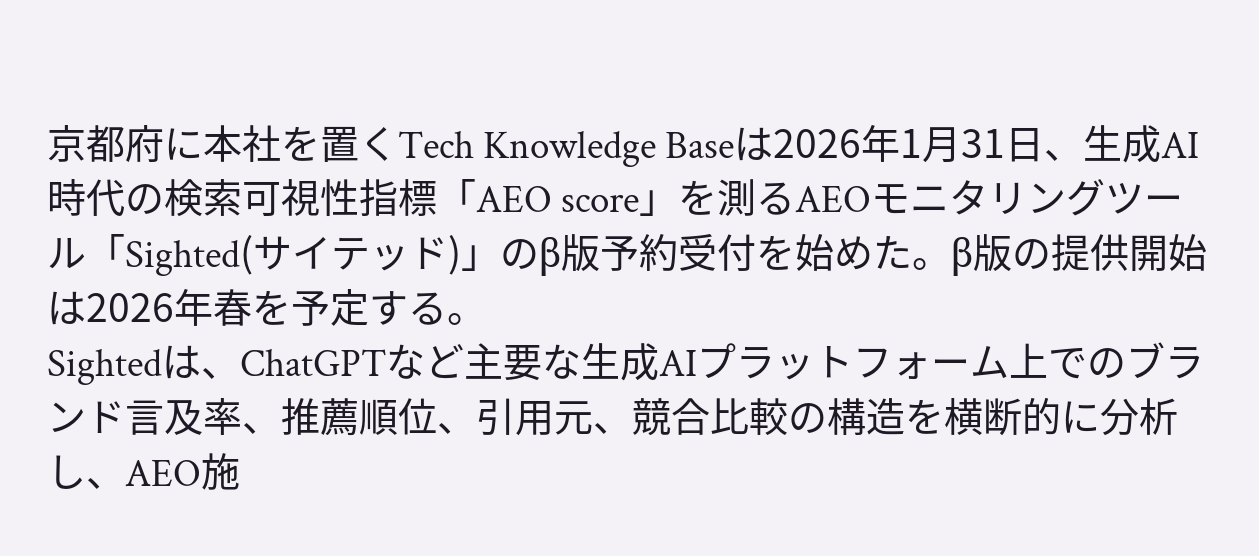京都府に本社を置くTech Knowledge Baseは2026年1月31日、生成AI時代の検索可視性指標「AEO score」を測るAEOモニタリングツール「Sighted(サイテッド)」のβ版予約受付を始めた。β版の提供開始は2026年春を予定する。
Sightedは、ChatGPTなど主要な生成AIプラットフォーム上でのブランド言及率、推薦順位、引用元、競合比較の構造を横断的に分析し、AEO施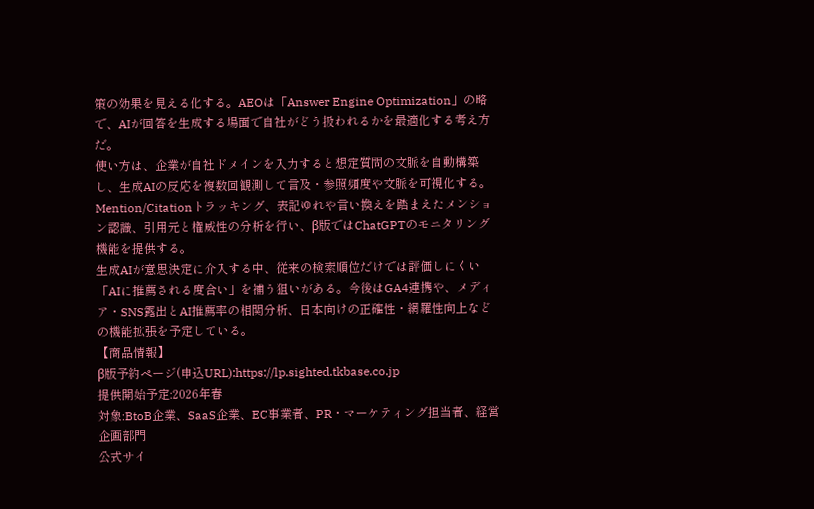策の効果を見える化する。AEOは「Answer Engine Optimization」の略で、AIが回答を生成する場面で自社がどう扱われるかを最適化する考え方だ。
使い方は、企業が自社ドメインを入力すると想定質問の文脈を自動構築し、生成AIの反応を複数回観測して言及・参照頻度や文脈を可視化する。Mention/Citationトラッキング、表記ゆれや言い換えを踏まえたメンション認識、引用元と権威性の分析を行い、β版ではChatGPTのモニタリング機能を提供する。
生成AIが意思決定に介入する中、従来の検索順位だけでは評価しにくい「AIに推薦される度合い」を補う狙いがある。今後はGA4連携や、メディア・SNS露出とAI推薦率の相関分析、日本向けの正確性・網羅性向上などの機能拡張を予定している。
【商品情報】
β版予約ページ(申込URL):https://lp.sighted.tkbase.co.jp
提供開始予定:2026年春
対象:BtoB企業、SaaS企業、EC事業者、PR・マーケティング担当者、経営企画部門
公式サイ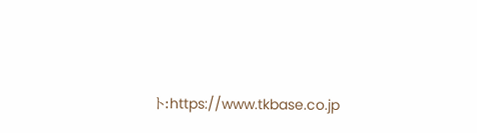ト:https://www.tkbase.co.jp